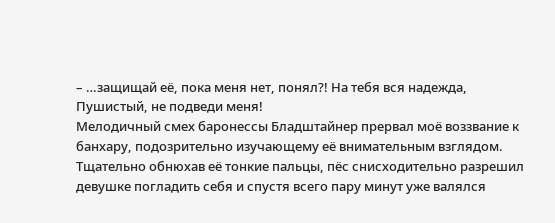– …защищай её, пока меня нет, понял?! На тебя вся надежда, Пушистый, не подведи меня!
Мелодичный смех баронессы Бладштайнер прервал моё воззвание к банхару, подозрительно изучающему её внимательным взглядом. Тщательно обнюхав её тонкие пальцы, пёс снисходительно разрешил девушке погладить себя и спустя всего пару минут уже валялся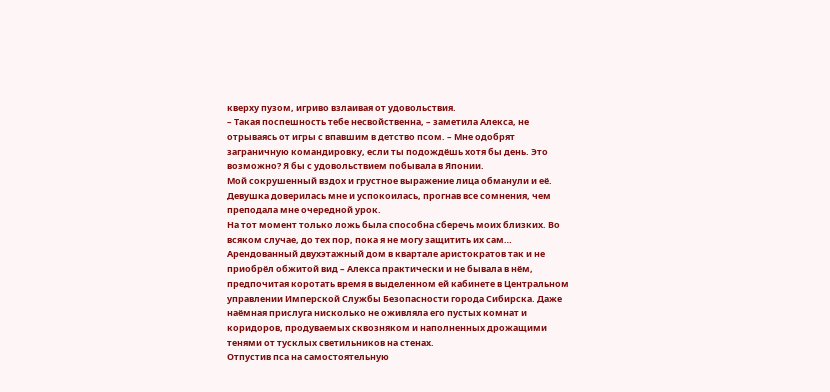кверху пузом, игриво взлаивая от удовольствия.
– Такая поспешность тебе несвойственна, – заметила Алекса, не отрываясь от игры с впавшим в детство псом. – Мне одобрят заграничную командировку, если ты подождёшь хотя бы день. Это возможно? Я бы с удовольствием побывала в Японии.
Мой сокрушенный вздох и грустное выражение лица обманули и её. Девушка доверилась мне и успокоилась, прогнав все сомнения, чем преподала мне очередной урок.
На тот момент только ложь была способна сберечь моих близких. Во всяком случае, до тех пор, пока я не могу защитить их сам…
Арендованный двухэтажный дом в квартале аристократов так и не приобрёл обжитой вид – Алекса практически и не бывала в нём, предпочитая коротать время в выделенном ей кабинете в Центральном управлении Имперской Службы Безопасности города Сибирска. Даже наёмная прислуга нисколько не оживляла его пустых комнат и коридоров, продуваемых сквозняком и наполненных дрожащими тенями от тусклых светильников на стенах.
Отпустив пса на самостоятельную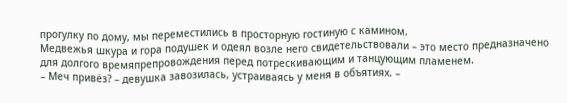прогулку по дому, мы переместились в просторную гостиную с камином.
Медвежья шкура и гора подушек и одеял возле него свидетельствовали – это место предназначено для долгого времяпрепровождения перед потрескивающим и танцующим пламенем.
– Меч привёз? – девушка завозилась, устраиваясь у меня в объятиях. –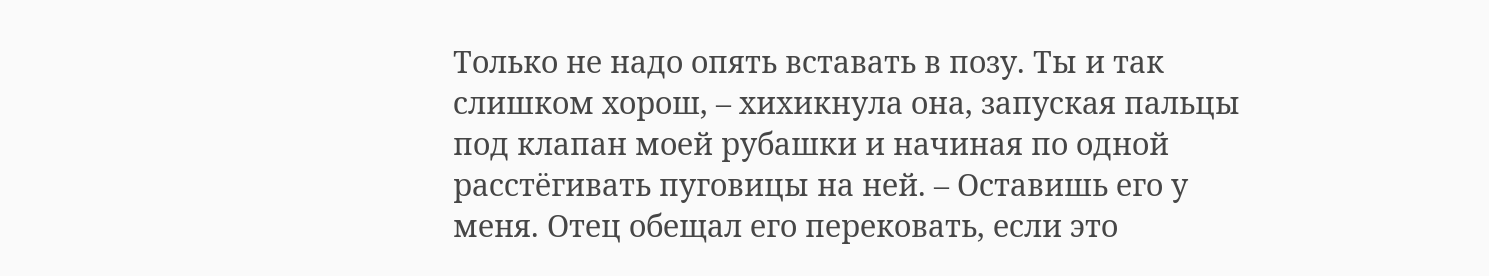Только не надо опять вставать в позу. Ты и так слишком хорош, – хихикнула она, запуская пальцы под клапан моей рубашки и начиная по одной расстёгивать пуговицы на ней. – Оставишь его у меня. Отец обещал его перековать, если это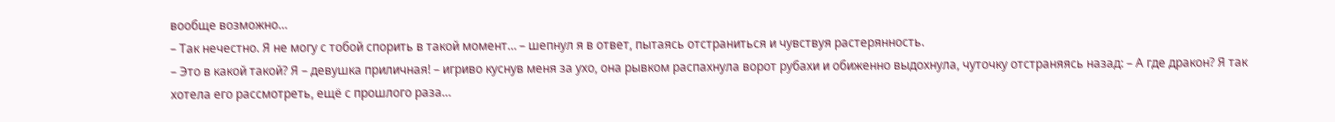вообще возможно…
– Так нечестно. Я не могу с тобой спорить в такой момент… – шепнул я в ответ, пытаясь отстраниться и чувствуя растерянность.
– Это в какой такой? Я – девушка приличная! – игриво куснув меня за ухо, она рывком распахнула ворот рубахи и обиженно выдохнула, чуточку отстраняясь назад: – А где дракон? Я так хотела его рассмотреть, ещё с прошлого раза…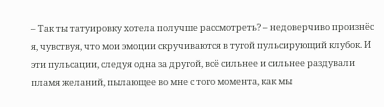– Так ты татуировку хотела получше рассмотреть? – недоверчиво произнёс я, чувствуя, что мои эмоции скручиваются в тугой пульсирующий клубок. И эти пульсации, следуя одна за другой, всё сильнее и сильнее раздували пламя желаний, пылающее во мне с того момента, как мы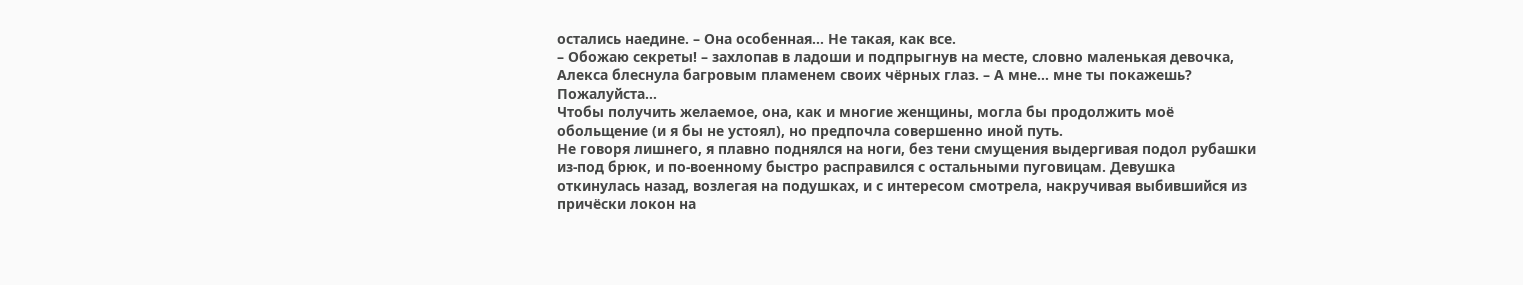остались наедине. – Она особенная… Не такая, как все.
– Обожаю секреты! – захлопав в ладоши и подпрыгнув на месте, словно маленькая девочка, Алекса блеснула багровым пламенем своих чёрных глаз. – А мне… мне ты покажешь? Пожалуйста…
Чтобы получить желаемое, она, как и многие женщины, могла бы продолжить моё обольщение (и я бы не устоял), но предпочла совершенно иной путь.
Не говоря лишнего, я плавно поднялся на ноги, без тени смущения выдергивая подол рубашки из-под брюк, и по-военному быстро расправился с остальными пуговицам. Девушка откинулась назад, возлегая на подушках, и с интересом смотрела, накручивая выбившийся из причёски локон на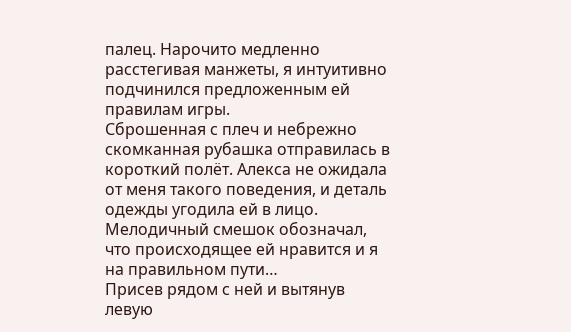палец. Нарочито медленно расстегивая манжеты, я интуитивно подчинился предложенным ей правилам игры.
Сброшенная с плеч и небрежно скомканная рубашка отправилась в короткий полёт. Алекса не ожидала от меня такого поведения, и деталь одежды угодила ей в лицо. Мелодичный смешок обозначал, что происходящее ей нравится и я на правильном пути…
Присев рядом с ней и вытянув левую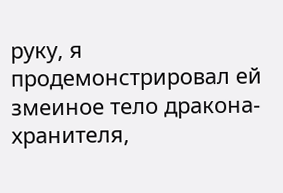руку, я продемонстрировал ей змеиное тело дракона-хранителя,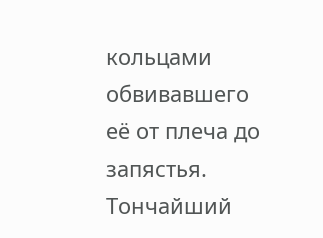кольцами обвивавшего её от плеча до запястья. Тончайший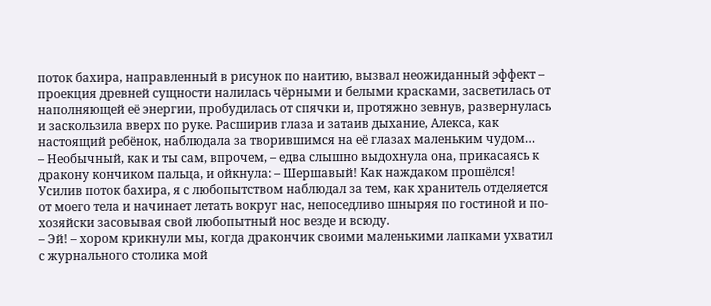поток бахира, направленный в рисунок по наитию, вызвал неожиданный эффект – проекция древней сущности налилась чёрными и белыми красками, засветилась от наполняющей её энергии, пробудилась от спячки и, протяжно зевнув, развернулась и заскользила вверх по руке. Расширив глаза и затаив дыхание, Алекса, как настоящий ребёнок, наблюдала за творившимся на её глазах маленьким чудом…
– Необычный, как и ты сам, впрочем, – едва слышно выдохнула она, прикасаясь к дракону кончиком пальца, и ойкнула: – Шершавый! Как наждаком прошёлся!
Усилив поток бахира, я с любопытством наблюдал за тем, как хранитель отделяется от моего тела и начинает летать вокруг нас, непоседливо шныряя по гостиной и по-хозяйски засовывая свой любопытный нос везде и всюду.
– Эй! – хором крикнули мы, когда дракончик своими маленькими лапками ухватил с журнального столика мой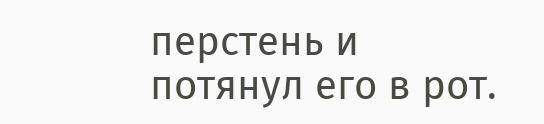перстень и потянул его в рот.